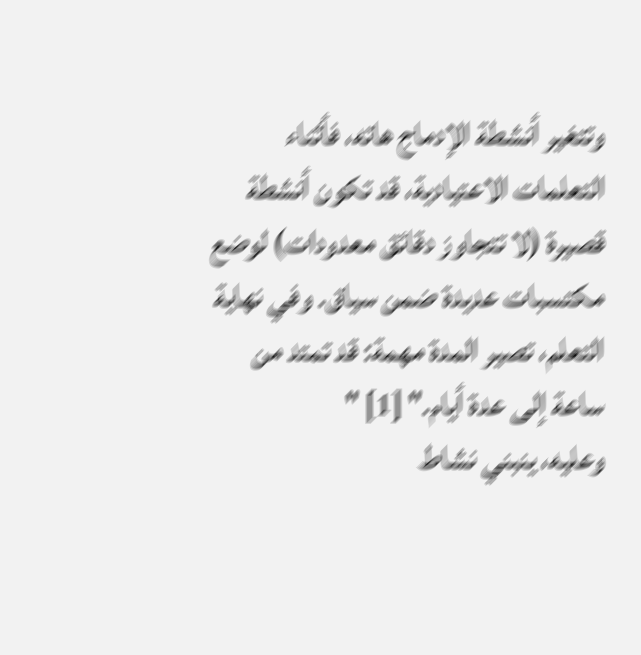وتتغير أنشطة الإدماج هاته، فأثناء التعلمات الاعتيادية، قد تكون أنشطة قصيرة (لا تتجاوز دقائق معدودات) لوضع مكتسبات عديدة ضمن سياق. وفي نهاية التعلم، تصير المدة مهمة: قد تمتد من ساعة إلى عدة أيام." [1] "
وعليه، ينبني نشاط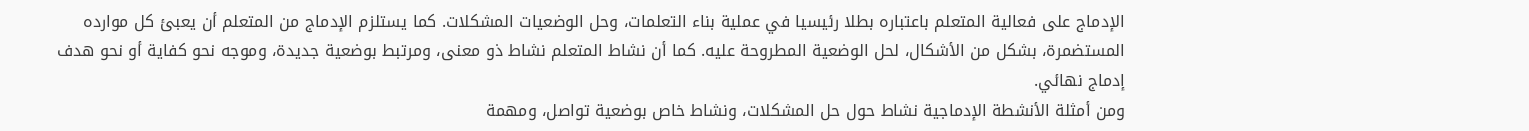الإدماج على فعالية المتعلم باعتباره بطلا رئيسيا في عملية بناء التعلمات، وحل الوضعيات المشكلات. كما يستلزم الإدماج من المتعلم أن يعبئ كل موارده المستضمرة، بشكل من الأشكال، لحل الوضعية المطروحة عليه. كما أن نشاط المتعلم نشاط ذو معنى، ومرتبط بوضعية جديدة، وموجه نحو كفاية أو نحو هدف إدماج نهائي.
ومن أمثلة الأنشطة الإدماجية نشاط حول حل المشكلات، ونشاط خاص بوضعية تواصل، ومهمة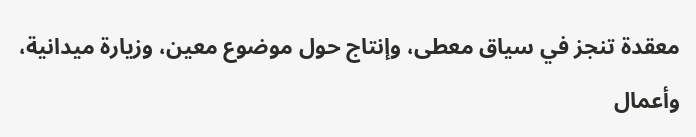معقدة تنجز في سياق معطى، وإنتاج حول موضوع معين، وزيارة ميدانية، وأعمال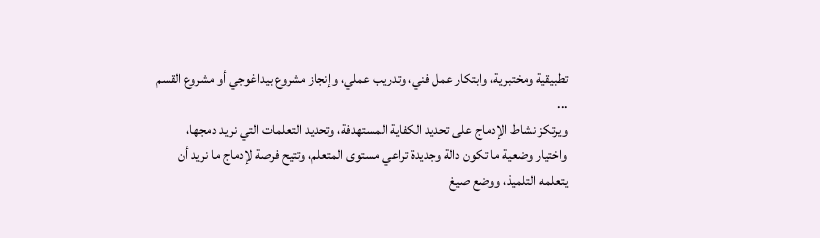تطبيقية ومختبرية، وابتكار عمل فني، وتدريب عملي، وإنجاز مشروع بيداغوجي أو مشروع القسم ...
ويرتكز نشاط الإدماج على تحديد الكفاية المستهدفة، وتحديد التعلمات التي نريد دمجها، واختيار وضعية ما تكون دالة وجديدة تراعي مستوى المتعلم، وتتيح فرصة لإدماج ما نريد أن يتعلمه التلميذ، ووضع صيغ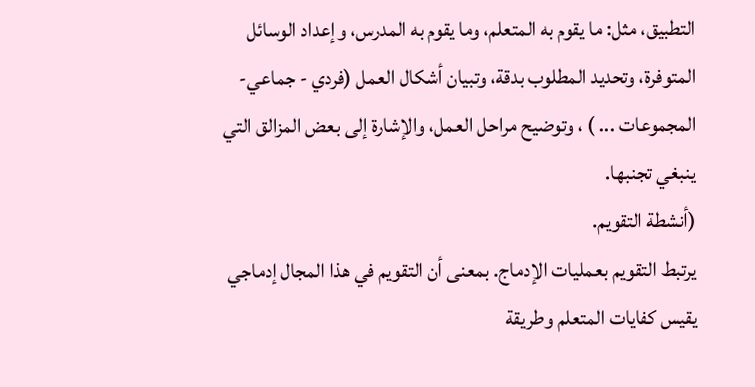التطبيق، مثل: ما يقوم به المتعلم، وما يقوم به المدرس، وإعداد الوسائل المتوفرة، وتحديد المطلوب بدقة، وتبيان أشكال العمل (فردي - جماعي- المجموعات ... ) ، وتوضيح مراحل العمل، والإشارة إلى بعض المزالق التي ينبغي تجنبها.
(أنشطة التقويم.
يرتبط التقويم بعمليات الإدماج. بمعنى أن التقويم في هذا المجال إدماجي يقيس كفايات المتعلم وطريقة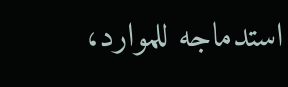استدماجه للموارد،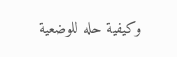وكيفية حله للوضعية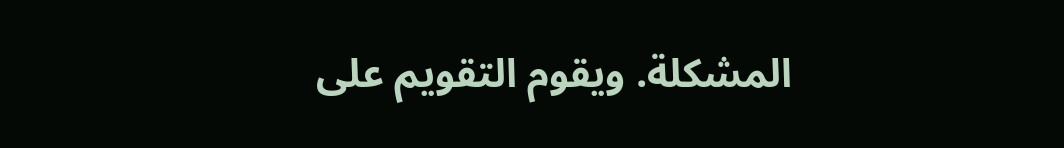المشكلة. ويقوم التقويم على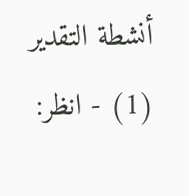أنشطة التقدير
(1) - انظر: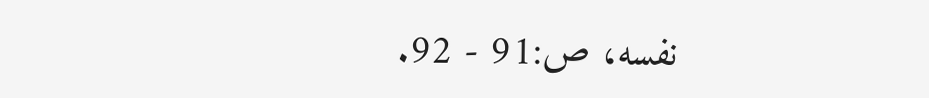نفسه، ص:91 - 92.